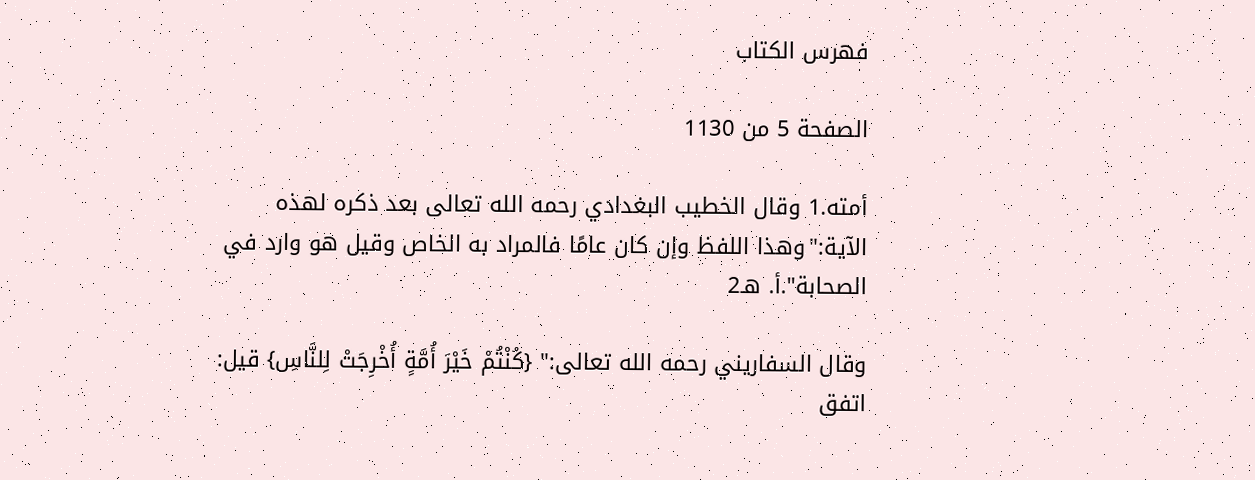فهرس الكتاب

الصفحة 5 من 1130

أمته.1 وقال الخطيب البغدادي رحمه الله تعالى بعد ذكره لهذه الآية:"وهذا اللفظ وإن كان عامًا فالمراد به الخاص وقيل هو وارد في الصحابة".أ. هـ2

وقال السفاريني رحمه الله تعالى:" {كُنْتُمْ خَيْرَ أُمَّةٍ أُخْرِجَتْ لِلنَّاسِ} قيل: اتفق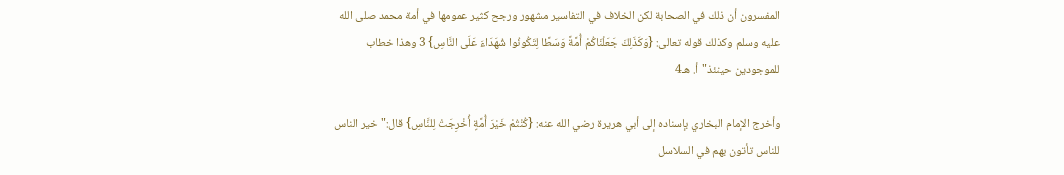المفسرون أن ذلك في الصحابة لكن الخلاف في التفاسير مشهور ورجح كثير عمومها في أمة محمد صلى الله عليه وسلم وكذلك قوله تعالى: {وَكَذَلِكَ جَعَلْنَاكُمْ أُمَّةً وَسَطًا لِتَكُونُوا شُهَدَاءَ عَلَى النَّاسِ} 3 وهذا خطاب للموجودين حينئذ"أ. هـ4

وأخرج الإمام البخاري بإسناده إلى أبي هريرة رضي الله عنه: {كُنْتُمْ خَيْرَ أُمَّةٍ أُخْرِجَتْ لِلنَّاسِ} قال:"خير الناس للناس تأتون بهم في السلاسل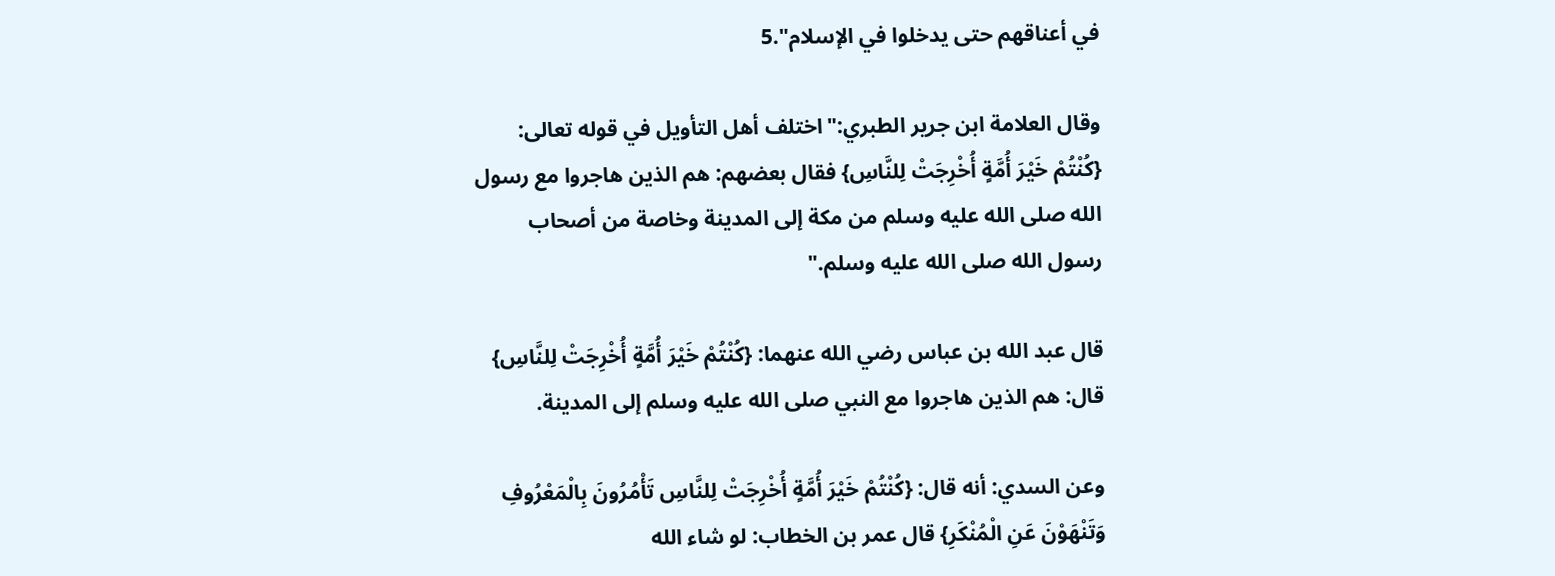في أعناقهم حتى يدخلوا في الإسلام".5

وقال العلامة ابن جرير الطبري:"اختلف أهل التأويل في قوله تعالى: {كُنْتُمْ خَيْرَ أُمَّةٍ أُخْرِجَتْ لِلنَّاسِ} فقال بعضهم: هم الذين هاجروا مع رسول الله صلى الله عليه وسلم من مكة إلى المدينة وخاصة من أصحاب رسول الله صلى الله عليه وسلم."

قال عبد الله بن عباس رضي الله عنهما: {كُنْتُمْ خَيْرَ أُمَّةٍ أُخْرِجَتْ لِلنَّاسِ} قال: هم الذين هاجروا مع النبي صلى الله عليه وسلم إلى المدينة.

وعن السدي: أنه قال: {كُنْتُمْ خَيْرَ أُمَّةٍ أُخْرِجَتْ لِلنَّاسِ تَأْمُرُونَ بِالْمَعْرُوفِ وَتَنْهَوْنَ عَنِ الْمُنْكَرِ} قال عمر بن الخطاب: لو شاء الله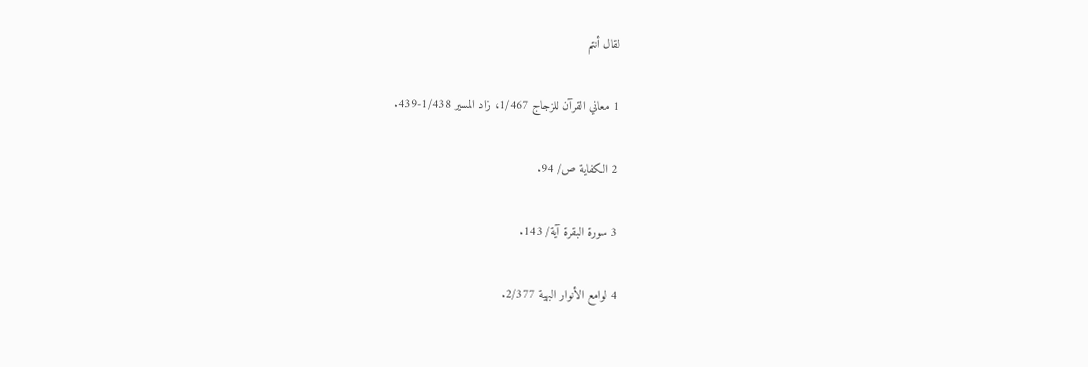لقال أنتم

1 معاني القرآن للزجاج 1/467، زاد المسير 1/438-439.

2 الكفاية ص/ 94.

3 سورة البقرة آية/ 143.

4 لوامع الأنوار البهية 2/377.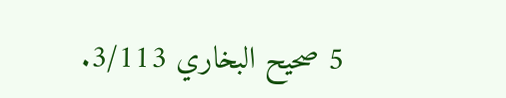5 صحيح البخاري 3/113.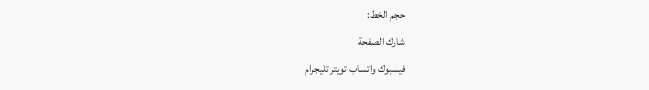حجم الخط:
شارك الصفحة
فيسبوك واتساب تويتر تليجرام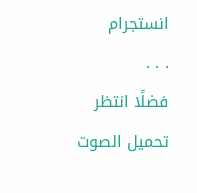انستجرام
. . .
فضلًا انتظر تحميل الصوت